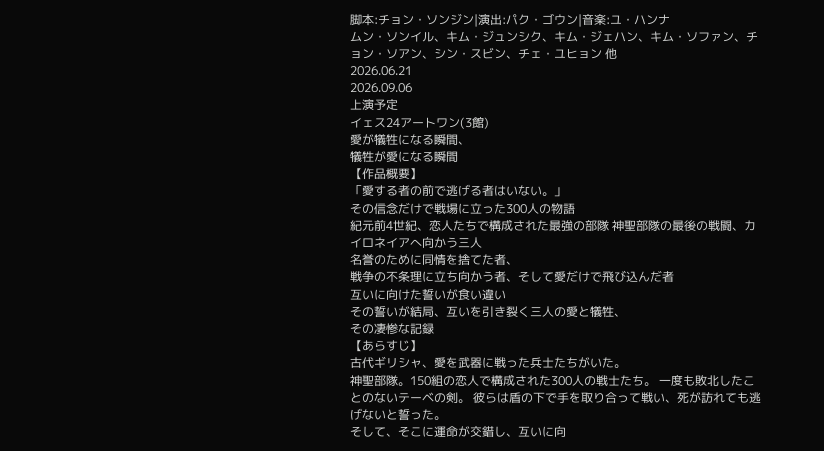脚本:チョン・ソンジン|演出:パク・ゴウン|音楽:ユ・ハンナ
ムン・ソンイル、キム・ジュンシク、キム・ジェハン、キム・ソファン、チョン・ソアン、シン・スビン、チェ・ユヒョン 他
2026.06.21
2026.09.06
上演予定
イェス24アートワン(3館)
愛が犠牲になる瞬間、
犠牲が愛になる瞬間
【作品概要】
「愛する者の前で逃げる者はいない。」
その信念だけで戦場に立った300人の物語
紀元前4世紀、恋人たちで構成された最強の部隊 神聖部隊の最後の戦闘、カイロネイアへ向かう三人
名誉のために同情を捨てた者、
戦争の不条理に立ち向かう者、そして愛だけで飛び込んだ者
互いに向けた誓いが食い違い
その誓いが結局、互いを引き裂く三人の愛と犠牲、
その凄惨な記録
【あらすじ】
古代ギリシャ、愛を武器に戦った兵士たちがいた。
神聖部隊。150組の恋人で構成された300人の戦士たち。 一度も敗北したことのないテーベの剣。 彼らは盾の下で手を取り合って戦い、死が訪れても逃げないと誓った。
そして、そこに運命が交錯し、互いに向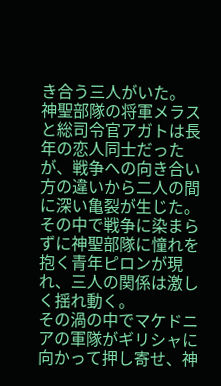き合う三人がいた。
神聖部隊の将軍メラスと総司令官アガトは長年の恋人同士だったが、戦争への向き合い方の違いから二人の間に深い亀裂が生じた。 その中で戦争に染まらずに神聖部隊に憧れを抱く青年ピロンが現れ、三人の関係は激しく揺れ動く。
その渦の中でマケドニアの軍隊がギリシャに向かって押し寄せ、神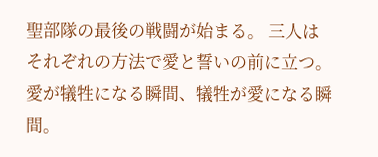聖部隊の最後の戦闘が始まる。 三人はそれぞれの方法で愛と誓いの前に立つ。 愛が犠牲になる瞬間、犠牲が愛になる瞬間。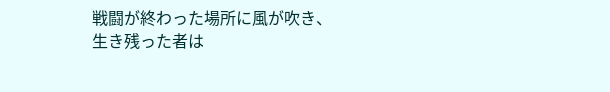戦闘が終わった場所に風が吹き、
生き残った者は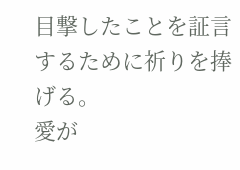目撃したことを証言するために祈りを捧げる。
愛が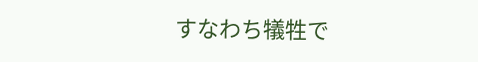すなわち犠牲で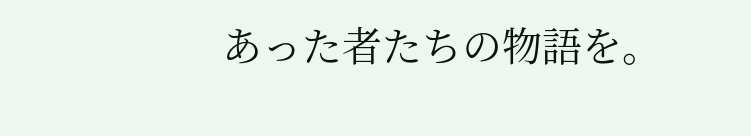あった者たちの物語を。